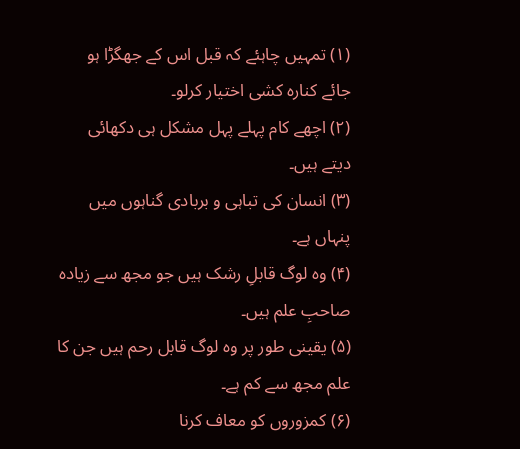(۱) تمہیں چاہئے کہ قبل اس کے جھگڑا ہو جائے کنارہ کشی اختیار کرلو۔
(۲) اچھے کام پہلے پہل مشکل ہی دکھائی دیتے ہیں۔
(۳) انسان کی تباہی و بربادی گناہوں میں پنہاں ہے۔
(۴) وہ لوگ قابلِ رشک ہیں جو مجھ سے زیادہ صاحبِ علم ہیں۔
(۵) یقینی طور پر وہ لوگ قابل رحم ہیں جن کا علم مجھ سے کم ہے۔
(۶) کمزوروں کو معاف کرنا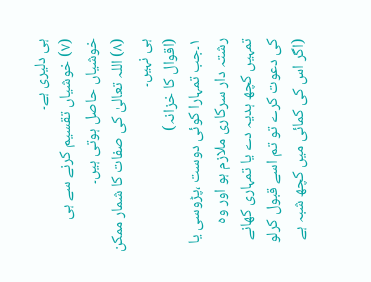ہی دلیری ہے۔
(۷) خوشیاں تقسیم کرنے سے ہی خوشیاں حاصل ہوتی ہیں۔
(۸) اللہ تعالیٰ کی صفات کا شمار ممکن ہی نہیں۔
(اقوال کا خزانہ)
۱۔جب تمہارا کوئی دوست ،پڑوسی یا رشتہ دار سرکاری ملازم ہو اور وہ تمہیں کچھ ہدیہ دے یا تمہاری کھانے کی دعوت کرے تو تم اسے قبول کرلو (اگر اس کی کمائی میں کچھ شبہ ہے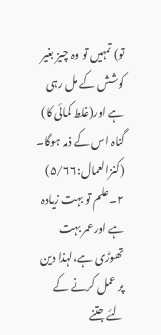تو) تمہیں تو وہ چیز بغیر کوشش کے مل رہی ہے اور(غلط کمائی کا) گناہ اس کے ذمہ ہوگا۔
(کنزالعمال:۵/۶۶)
۲۔علم تو بہت زیادہ ہے اورعمر بہت تھوڑی ہے،لہذا دین پر عمل کرنے کے لئے جتنے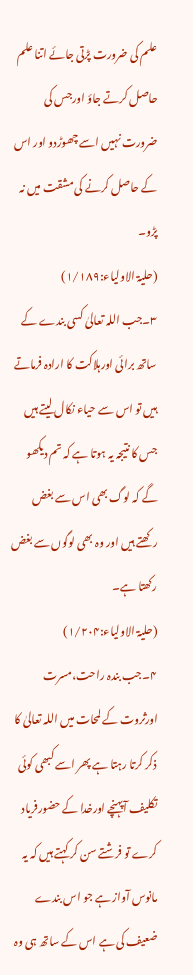علم کی ضرورت پڑتی جائے اتنا علم حاصل کرتے جاؤ اورجس کی ضرورت نہیں اسے چھوڑدو اور اس کے حاصل کرنے کی مشقت میں نہ پڑو۔
(حلیۃ الاولیاء:۱/۱۸۹)
۳۔جب اللہ تعالیٰ کسی بندے کے ساتھ برائی اورہلاکت کا ارادہ فرماتے ہیں تو اس سے حیاء نکال لیتے ہیں جس کا نتیجہ یہ ہوتا ہے کہ تم دیکھو گے کہ لوگ بھی اس سے بغض رکھتے ہیں اور وہ بھی لوگوں سے بغض رکھتا ہے۔
(حلیۃ الاولیاء:۱/۲۰۴)
۴۔جب بندہ راحت،مسرت اورثروت کے لمحات میں اللہ تعالیٰ کا ذکر کرتا رہتا ہے پھر اسے کبھی کوئی تکلیف آپہنچے اورخدا کے حضورفریاد کرے تو فرشتے سن کر کہتے ہیں کہ یہ مانوس آواز ہے جو اس بندے ضعیف کی ہے اس کے ساتھ ہی وہ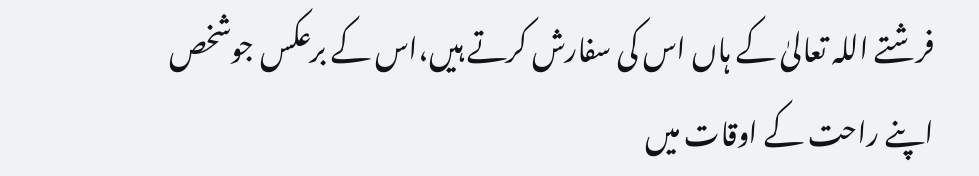فرشتے اللہ تعالیٰ کے ہاں اس کی سفارش کرتے ہیں،اس کے برعکس جوشخص اپنے راحت کے اوقات میں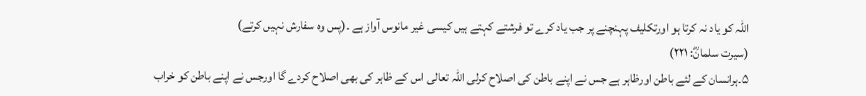اللہ کو یاد نہ کرتا ہو اورتکلیف پہنچنے پر جب یاد کرے تو فرشتے کہتے ہیں کیسی غیر مانوس آواز ہے ۔(پس وہ سفارش نہیں کرتے)
(سیرت سلمانؓ: ۲۲۱)
۵۔ہرانسان کے لئے باطن اورظاہر ہے جس نے اپنے باطن کی اصلاح کرلی اللہ تعالی اس کے ظاہر کی بھی اصلاح کردے گا اورجس نے اپنے باطن کو خراب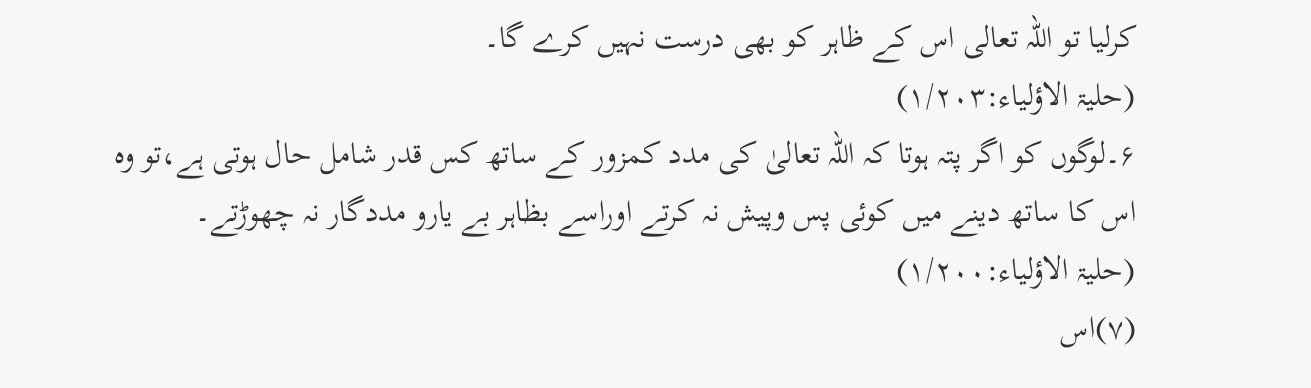کرلیا تو اللہ تعالی اس کے ظاہر کو بھی درست نہیں کرے گا۔
(حلیۃ الاؤلیاء:۱/۲۰۳)
۶۔لوگوں کو اگر پتہ ہوتا کہ اللہ تعالیٰ کی مدد کمزور کے ساتھ کس قدر شامل حال ہوتی ہے،تو وہ اس کا ساتھ دینے میں کوئی پس وپیش نہ کرتے اوراسے بظاہر بے یارو مددگار نہ چھوڑتے۔
(حلیۃ الاؤلیاء:۱/۲۰۰)
(۷)اس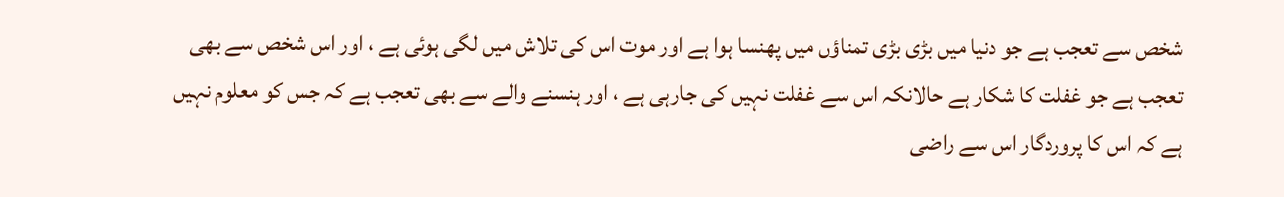شخص سے تعجب ہے جو دنیا میں بڑی بڑی تمناؤں میں پھنسا ہوا ہے اور موت اس کی تلاش میں لگی ہوئی ہے ، اور اس شخص سے بھی تعجب ہے جو غفلت کا شکار ہے حالانکہ اس سے غفلت نہیں کی جارہی ہے ، اور ہنسنے والے سے بھی تعجب ہے کہ جس کو معلوم نہیں ہے کہ اس کا پروردگار اس سے راضی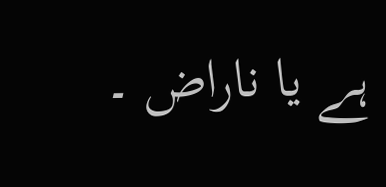ہے یا ناراض ۔